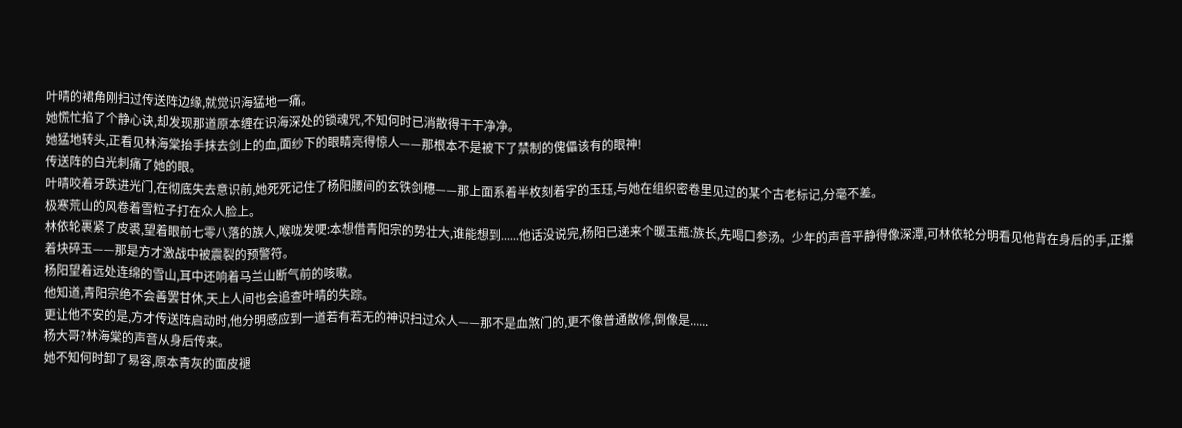叶晴的裙角刚扫过传送阵边缘,就觉识海猛地一痛。
她慌忙掐了个静心诀,却发现那道原本缠在识海深处的锁魂咒,不知何时已消散得干干净净。
她猛地转头,正看见林海棠抬手抹去剑上的血,面纱下的眼睛亮得惊人——那根本不是被下了禁制的傀儡该有的眼神!
传送阵的白光刺痛了她的眼。
叶晴咬着牙跌进光门,在彻底失去意识前,她死死记住了杨阳腰间的玄铁剑穗——那上面系着半枚刻着字的玉珏,与她在组织密卷里见过的某个古老标记,分毫不差。
极寒荒山的风卷着雪粒子打在众人脸上。
林依轮裹紧了皮裘,望着眼前七零八落的族人,喉咙发哽:本想借青阳宗的势壮大,谁能想到......他话没说完,杨阳已递来个暖玉瓶:族长,先喝口参汤。少年的声音平静得像深潭,可林依轮分明看见他背在身后的手,正攥着块碎玉——那是方才激战中被震裂的预警符。
杨阳望着远处连绵的雪山,耳中还响着马兰山断气前的咳嗽。
他知道,青阳宗绝不会善罢甘休,天上人间也会追查叶晴的失踪。
更让他不安的是,方才传送阵启动时,他分明感应到一道若有若无的神识扫过众人——那不是血煞门的,更不像普通散修,倒像是......
杨大哥?林海棠的声音从身后传来。
她不知何时卸了易容,原本青灰的面皮褪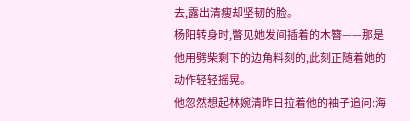去,露出清瘦却坚韧的脸。
杨阳转身时,瞥见她发间插着的木簪——那是他用劈柴剩下的边角料刻的,此刻正随着她的动作轻轻摇晃。
他忽然想起林婉清昨日拉着他的袖子追问:海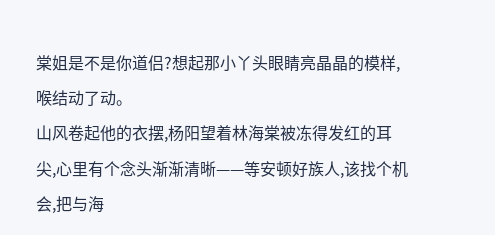棠姐是不是你道侣?想起那小丫头眼睛亮晶晶的模样,喉结动了动。
山风卷起他的衣摆,杨阳望着林海棠被冻得发红的耳尖,心里有个念头渐渐清晰——等安顿好族人,该找个机会,把与海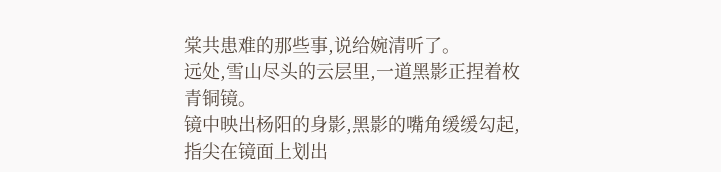棠共患难的那些事,说给婉清听了。
远处,雪山尽头的云层里,一道黑影正捏着枚青铜镜。
镜中映出杨阳的身影,黑影的嘴角缓缓勾起,指尖在镜面上划出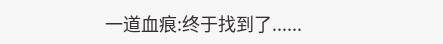一道血痕:终于找到了......